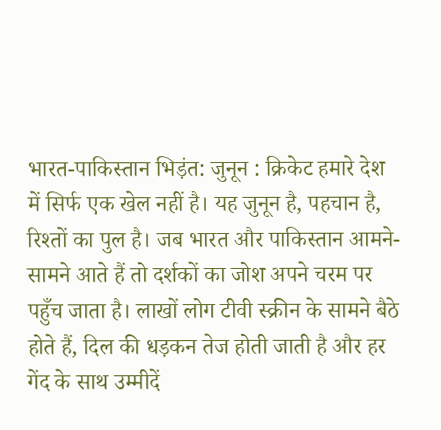भारत-पाकिस्तान भिड़ंत: जुनून : क्रिकेट हमारे देश में सिर्फ एक खेल नहीं है। यह जुनून है, पहचान है, रिश्तों का पुल है। जब भारत और पाकिस्तान आमने-सामने आते हैं तो दर्शकों का जोश अपने चरम पर पहुँच जाता है। लाखों लोग टीवी स्क्रीन के सामने बैठे होते हैं, दिल की धड़कन तेज होती जाती है और हर गेंद के साथ उम्मीदें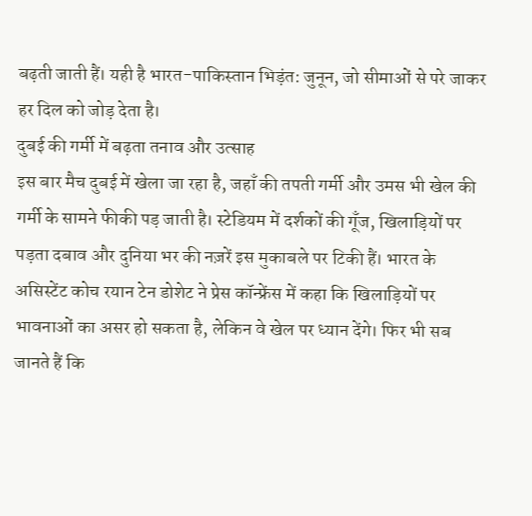बढ़ती जाती हैं। यही है भारत-पाकिस्तान भिड़ंत: जुनून, जो सीमाओं से परे जाकर हर दिल को जोड़ देता है।
दुबई की गर्मी में बढ़ता तनाव और उत्साह
इस बार मैच दुबई में खेला जा रहा है, जहाँ की तपती गर्मी और उमस भी खेल की गर्मी के सामने फीकी पड़ जाती है। स्टेडियम में दर्शकों की गूँज, खिलाड़ियों पर पड़ता दबाव और दुनिया भर की नज़रें इस मुकाबले पर टिकी हैं। भारत के असिस्टेंट कोच रयान टेन डोशेट ने प्रेस कॉन्फ्रेंस में कहा कि खिलाड़ियों पर भावनाओं का असर हो सकता है, लेकिन वे खेल पर ध्यान देंगे। फिर भी सब जानते हैं कि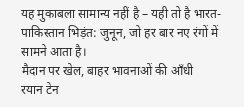यह मुकाबला सामान्य नहीं है – यही तो है भारत-पाकिस्तान भिड़ंत: जुनून, जो हर बार नए रंगों में सामने आता है।
मैदान पर खेल, बाहर भावनाओं की आँधी
रयान टेन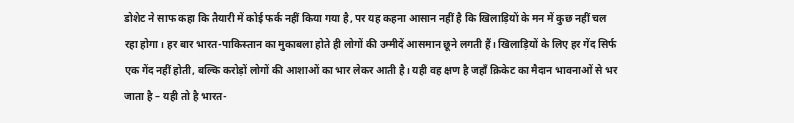डोशेट ने साफ कहा कि तैयारी में कोई फर्क नहीं किया गया है, पर यह कहना आसान नहीं है कि खिलाड़ियों के मन में कुछ नहीं चल रहा होगा। हर बार भारत-पाकिस्तान का मुकाबला होते ही लोगों की उम्मीदें आसमान छूने लगती हैं। खिलाड़ियों के लिए हर गेंद सिर्फ एक गेंद नहीं होती, बल्कि करोड़ों लोगों की आशाओं का भार लेकर आती है। यही वह क्षण है जहाँ क्रिकेट का मैदान भावनाओं से भर जाता है – यही तो है भारत-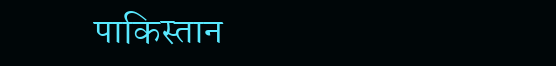पाकिस्तान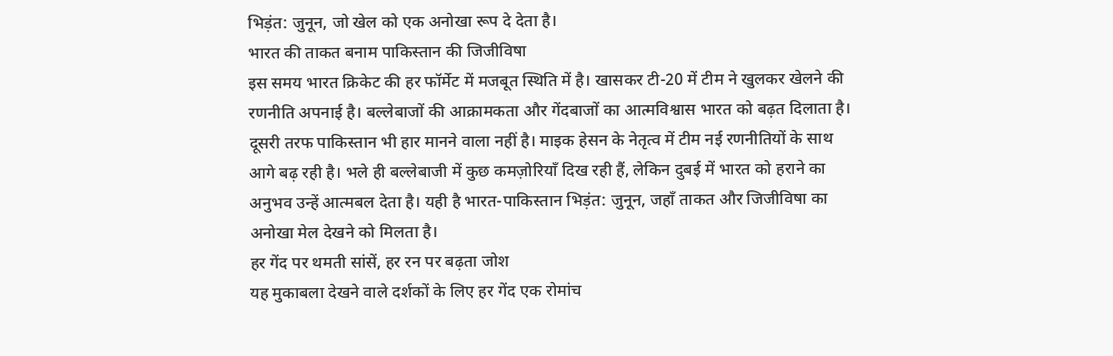भिड़ंत: जुनून, जो खेल को एक अनोखा रूप दे देता है।
भारत की ताकत बनाम पाकिस्तान की जिजीविषा
इस समय भारत क्रिकेट की हर फॉर्मेट में मजबूत स्थिति में है। खासकर टी-20 में टीम ने खुलकर खेलने की रणनीति अपनाई है। बल्लेबाजों की आक्रामकता और गेंदबाजों का आत्मविश्वास भारत को बढ़त दिलाता है। दूसरी तरफ पाकिस्तान भी हार मानने वाला नहीं है। माइक हेसन के नेतृत्व में टीम नई रणनीतियों के साथ आगे बढ़ रही है। भले ही बल्लेबाजी में कुछ कमज़ोरियाँ दिख रही हैं, लेकिन दुबई में भारत को हराने का अनुभव उन्हें आत्मबल देता है। यही है भारत-पाकिस्तान भिड़ंत: जुनून, जहाँ ताकत और जिजीविषा का अनोखा मेल देखने को मिलता है।
हर गेंद पर थमती सांसें, हर रन पर बढ़ता जोश
यह मुकाबला देखने वाले दर्शकों के लिए हर गेंद एक रोमांच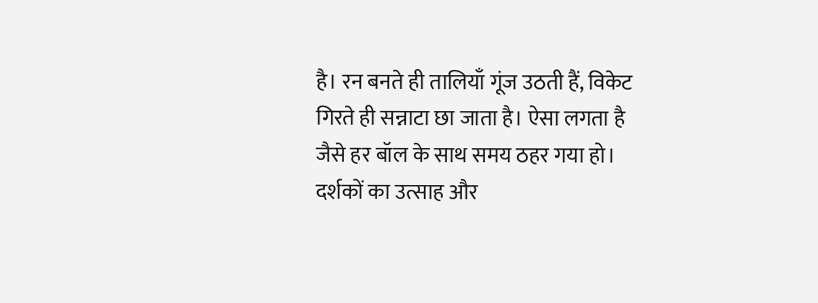है। रन बनते ही तालियाँ गूंज उठती हैं, विकेट गिरते ही सन्नाटा छा जाता है। ऐसा लगता है जैसे हर बॉल के साथ समय ठहर गया हो। दर्शकों का उत्साह और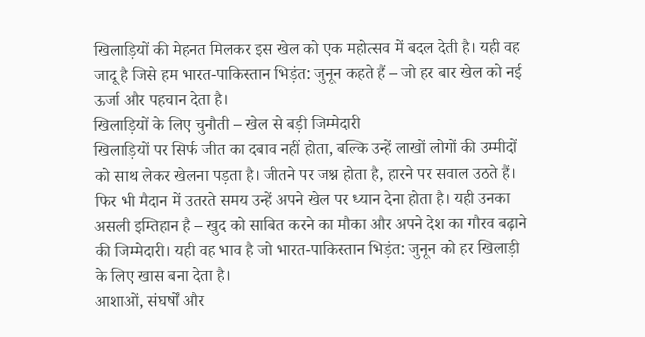खिलाड़ियों की मेहनत मिलकर इस खेल को एक महोत्सव में बदल देती है। यही वह जादू है जिसे हम भारत-पाकिस्तान भिड़ंत: जुनून कहते हैं – जो हर बार खेल को नई ऊर्जा और पहचान देता है।
खिलाड़ियों के लिए चुनौती – खेल से बड़ी जिम्मेदारी
खिलाड़ियों पर सिर्फ जीत का दबाव नहीं होता, बल्कि उन्हें लाखों लोगों की उम्मीदों को साथ लेकर खेलना पड़ता है। जीतने पर जश्न होता है, हारने पर सवाल उठते हैं। फिर भी मैदान में उतरते समय उन्हें अपने खेल पर ध्यान देना होता है। यही उनका असली इम्तिहान है – खुद को साबित करने का मौका और अपने देश का गौरव बढ़ाने की जिम्मेदारी। यही वह भाव है जो भारत-पाकिस्तान भिड़ंत: जुनून को हर खिलाड़ी के लिए खास बना देता है।
आशाओं, संघर्षों और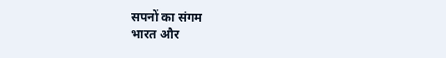सपनों का संगम
भारत और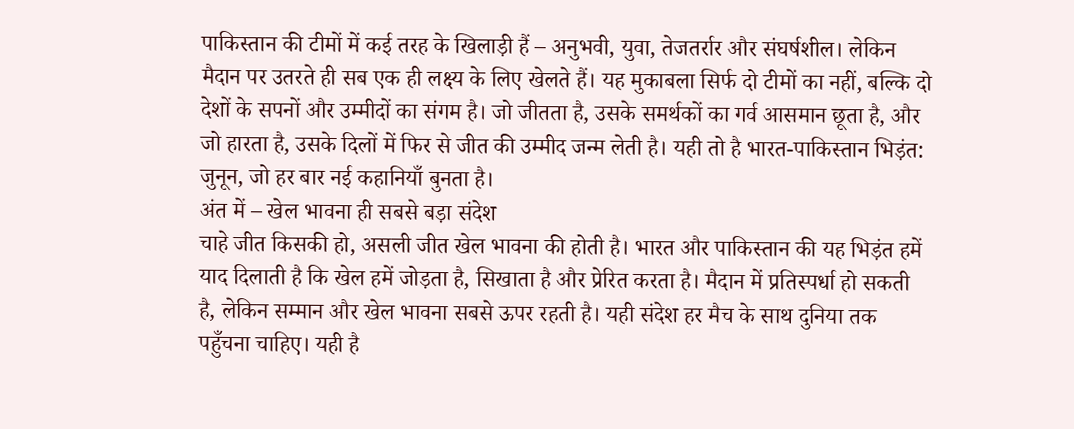पाकिस्तान की टीमों में कई तरह के खिलाड़ी हैं – अनुभवी, युवा, तेजतर्रार और संघर्षशील। लेकिन मैदान पर उतरते ही सब एक ही लक्ष्य के लिए खेलते हैं। यह मुकाबला सिर्फ दो टीमों का नहीं, बल्कि दो देशों के सपनों और उम्मीदों का संगम है। जो जीतता है, उसके समर्थकों का गर्व आसमान छूता है, और जो हारता है, उसके दिलों में फिर से जीत की उम्मीद जन्म लेती है। यही तो है भारत-पाकिस्तान भिड़ंत: जुनून, जो हर बार नई कहानियाँ बुनता है।
अंत में – खेल भावना ही सबसे बड़ा संदेश
चाहे जीत किसकी हो, असली जीत खेल भावना की होती है। भारत और पाकिस्तान की यह भिड़ंत हमें याद दिलाती है कि खेल हमें जोड़ता है, सिखाता है और प्रेरित करता है। मैदान में प्रतिस्पर्धा हो सकती है, लेकिन सम्मान और खेल भावना सबसे ऊपर रहती है। यही संदेश हर मैच के साथ दुनिया तक पहुँचना चाहिए। यही है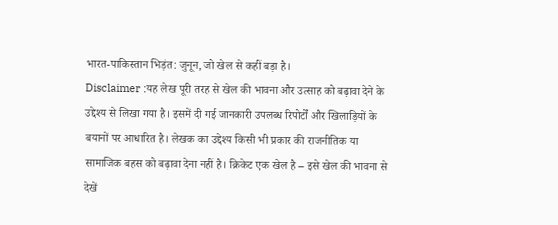भारत-पाकिस्तान भिड़ंत: जुनून, जो खेल से कहीं बड़ा है।
Disclaimer :यह लेख पूरी तरह से खेल की भावना और उत्साह को बढ़ावा देने के उद्देश्य से लिखा गया है। इसमें दी गई जानकारी उपलब्ध रिपोर्टों और खिलाड़ियों के बयानों पर आधारित है। लेखक का उद्देश्य किसी भी प्रकार की राजनीतिक या सामाजिक बहस को बढ़ावा देना नहीं है। क्रिकेट एक खेल है – इसे खेल की भावना से देखें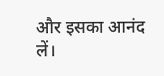और इसका आनंद लें।